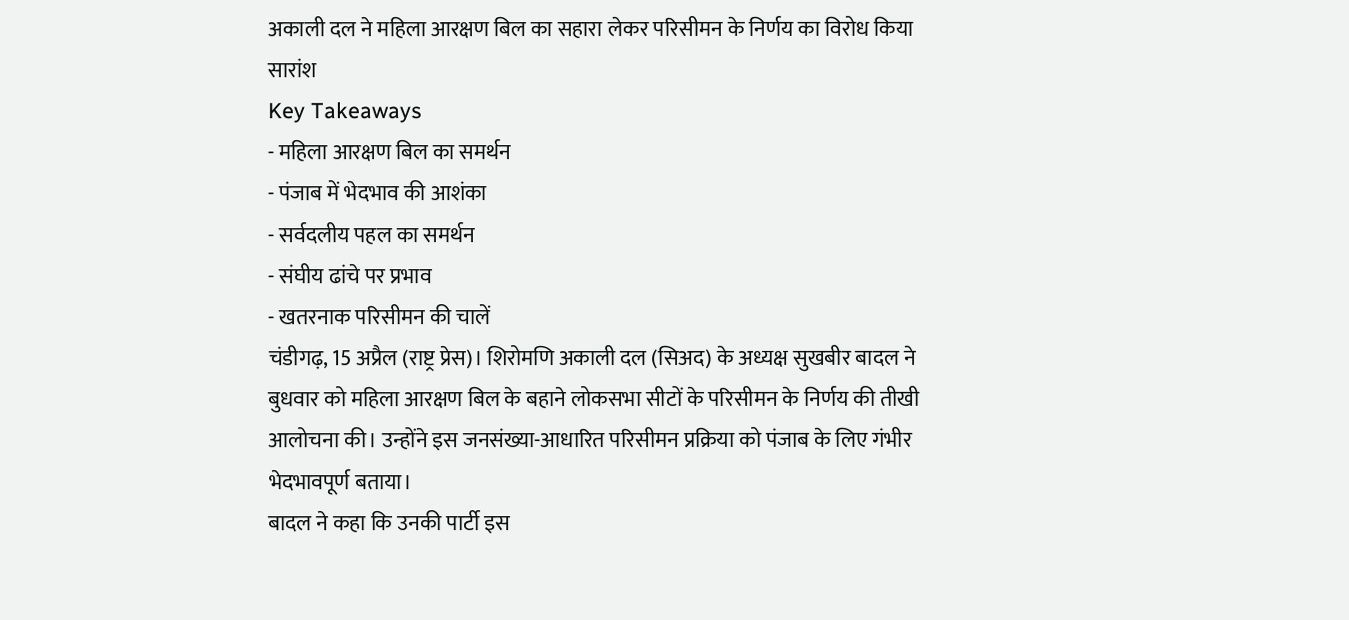अकाली दल ने महिला आरक्षण बिल का सहारा लेकर परिसीमन के निर्णय का विरोध किया
सारांश
Key Takeaways
- महिला आरक्षण बिल का समर्थन
- पंजाब में भेदभाव की आशंका
- सर्वदलीय पहल का समर्थन
- संघीय ढांचे पर प्रभाव
- खतरनाक परिसीमन की चालें
चंडीगढ़, 15 अप्रैल (राष्ट्र प्रेस)। शिरोमणि अकाली दल (सिअद) के अध्यक्ष सुखबीर बादल ने बुधवार को महिला आरक्षण बिल के बहाने लोकसभा सीटों के परिसीमन के निर्णय की तीखी आलोचना की। उन्होंने इस जनसंख्या-आधारित परिसीमन प्रक्रिया को पंजाब के लिए गंभीर भेदभावपूर्ण बताया।
बादल ने कहा कि उनकी पार्टी इस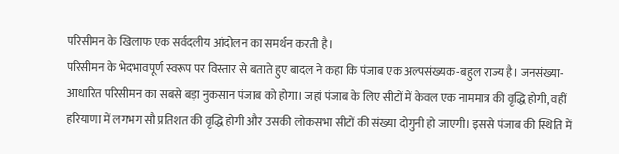परिसीमन के खिलाफ एक सर्वदलीय आंदोलन का समर्थन करती है।
परिसीमन के भेदभावपूर्ण स्वरूप पर विस्तार से बताते हुए बादल ने कहा कि पंजाब एक अल्पसंख्यक-बहुल राज्य है। जनसंख्या-आधारित परिसीमन का सबसे बड़ा नुकसान पंजाब को होगा। जहां पंजाब के लिए सीटों में केवल एक नाममात्र की वृद्धि होगी, वहीं हरियाणा में लगभग सौ प्रतिशत की वृद्धि होगी और उसकी लोकसभा सीटों की संख्या दोगुनी हो जाएगी। इससे पंजाब की स्थिति में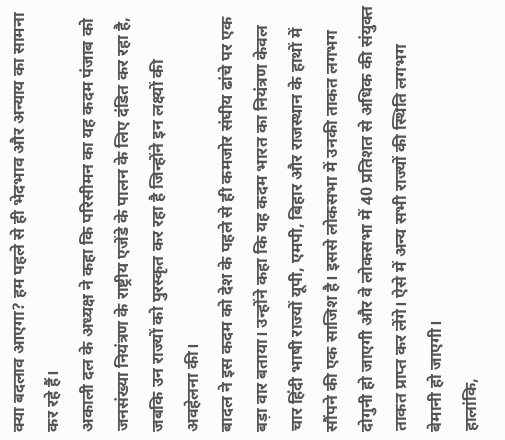क्या बदलाव आएगा? हम पहले से ही भेदभाव और अन्याय का सामना कर रहे हैं।
अकाली दल के अध्यक्ष ने कहा कि परिसीमन का यह कदम पंजाब को जनसंख्या नियंत्रण के राष्ट्रीय एजेंडे के पालन के लिए दंडित कर रहा है, जबकि उन राज्यों को पुरस्कृत कर रहा है जिन्होंने इन लक्ष्यों की अवहेलना की।
बादल ने इस कदम को देश के पहले से ही कमजोर संघीय ढांचे पर एक बड़ा वार बताया। उन्होंने कहा कि यह कदम भारत का नियंत्रण केवल चार हिंदी भाषी राज्यों यूपी, एमपी, बिहार और राजस्थान के हाथों में सौंपने की एक साजिश है। इससे लोकसभा में उनकी ताकत लगभग दोगुनी हो जाएगी और वे लोकसभा में 40 प्रतिशत से अधिक की संयुक्त ताकत प्राप्त कर लेंगे। ऐसे में अन्य सभी राज्यों की स्थिति लगभग बेमानी हो जाएगी।
हालांकि,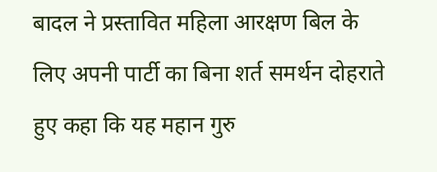बादल ने प्रस्तावित महिला आरक्षण बिल के लिए अपनी पार्टी का बिना शर्त समर्थन दोहराते हुए कहा कि यह महान गुरु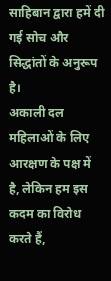साहिबान द्वारा हमें दी गई सोच और सिद्धांतों के अनुरूप है।
अकाली दल महिलाओं के लिए आरक्षण के पक्ष में है, लेकिन हम इस कदम का विरोध करते हैं,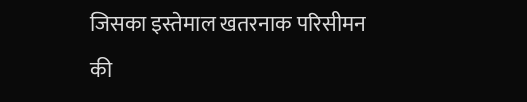जिसका इस्तेमाल खतरनाक परिसीमन की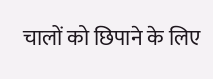चालों को छिपाने के लिए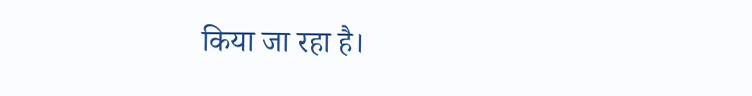किया जा रहा है।